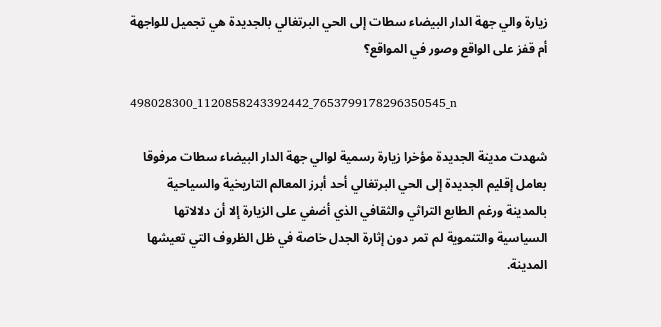زيارة والي جهة الدار البيضاء سطات إلى الحي البرتغالي بالجديدة هي تجميل للواجهة أم قفز على الواقع وصور في المواقع؟

498028300_1120858243392442_7653799178296350545_n

شهدت مدينة الجديدة مؤخرا زيارة رسمية لوالي جهة الدار البيضاء سطات مرفوقا بعامل إقليم الجديدة إلى الحي البرتغالي أحد أبرز المعالم التاريخية والسياحية بالمدينة ورغم الطابع التراثي والثقافي الذي أضفي على الزيارة إلا أن دلالاتها السياسية والتنموية لم تمر دون إثارة الجدل خاصة في ظل الظروف التي تعيشها المدينة.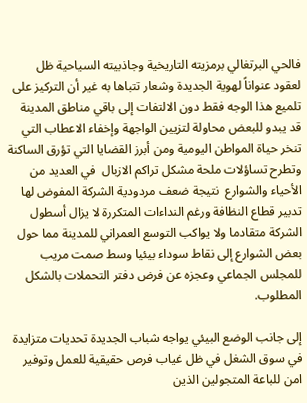فالحي البرتغالي برمزيته التاريخية وجاذبيته السياحية ظل لعقود عنواناً لهوية الجديدة وشعار تتباها به غير أن التركيز على تلميع هذا الوجه فقط دون الالتفات إلى باقي مناطق المدينة قد يبدو للبعض محاولة لتزيين الواجهة وإخفاء الاعطاب التي تنخر حياة المواطن اليومية ومن أبرز القضايا التي تؤرق الساكنة وتطرح تساؤلات ملحة مشكل تراكم الازبال  في العديد من الأحياء والشوارع  نتيجة ضعف مردودية الشركة المفوض لها تدبير قطاع النظافة ورغم النداءات المتكررة لا يزال أسطول الشركة متقادما ولا يواكب التوسع العمراني للمدينة مما حول بعض الشوارع إلى نقاط سوداء بيئيا وسط صمت مريب  للمجلس الجماعي وعجزه عن فرض دفتر التحملات بالشكل المطلوب.

إلى جانب الوضع البيئي يواجه شباب الجديدة تحديات متزايدة في سوق الشغل في ظل غياب فرص حقيقية للعمل وتوفير امن للباعة المتجولين الذين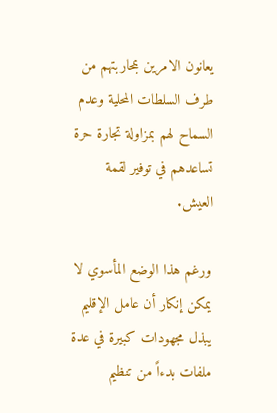يعانون الامرين بمحاربتهم من طرف السلطات المحلية وعدم السماح لهم بمزاولة تجارة حرة تساعدهم في توفير لقمة العيش.

ورغم هذا الوضع المأسوي لا يمكن إنكار أن عامل الإقليم يبذل مجهودات كبيرة في عدة ملفات بدءاً من تنظيم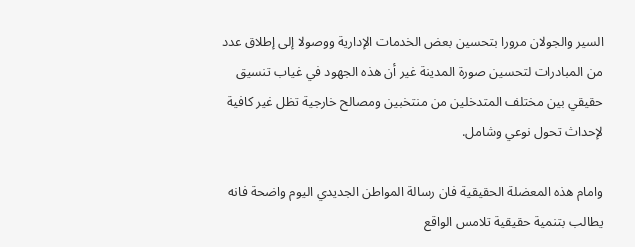السير والجولان مرورا بتحسين بعض الخدمات الإدارية ووصولا إلى إطلاق عدد من المبادرات لتحسين صورة المدينة غير أن هذه الجهود في غياب تنسيق حقيقي بين مختلف المتدخلين من منتخبين ومصالح خارجية تظل غير كافية لإحداث تحول نوعي وشامل.

وامام هذه المعضلة الحقيقية فان رسالة المواطن الجديدي اليوم واضحة فانه يطالب بتنمية حقيقية تلامس الواقع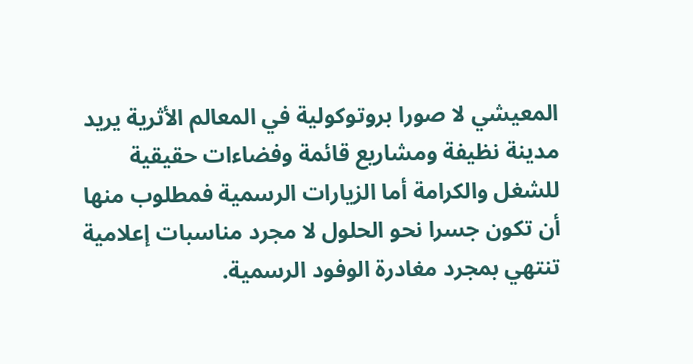المعيشي لا صورا بروتوكولية في المعالم الأثرية يريد مدينة نظيفة ومشاريع قائمة وفضاءات حقيقية للشغل والكرامة أما الزيارات الرسمية فمطلوب منها أن تكون جسرا نحو الحلول لا مجرد مناسبات إعلامية تنتهي بمجرد مغادرة الوفود الرسمية.